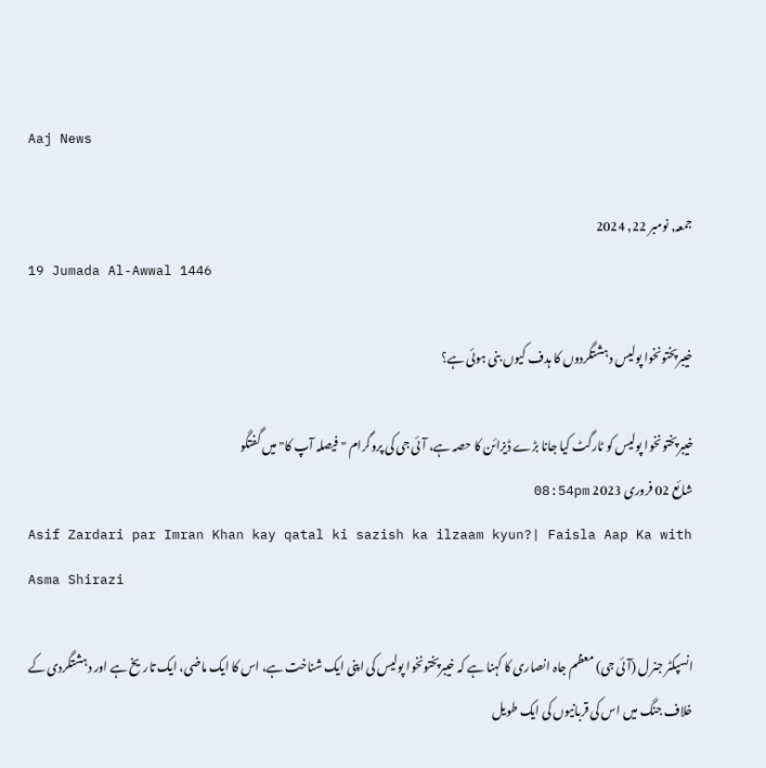Aaj News

جمعہ, نومبر 22, 2024
19 Jumada Al-Awwal 1446

خیبرپختونخوا پولیس دہشتگردوں کا ہدف کیوں بنی ہوئی ہے؟

خیبرپختونخوا پولیس کو ٹارگٹ کیا جانا بڑے ڈیزائن کا حصہ ہے، آئی جی کی پروگرام "فیصلہ آپ کا" میں گفتگو
شائع 02 فروری 2023 08:54pm
Asif Zardari par Imran Khan kay qatal ki sazish ka ilzaam kyun?| Faisla Aap Ka with Asma Shirazi

انسپکٹر جنرل (آئی جی) معظم جاہ انصاری کا کہنا ہے کہ خیبرپختونخوا پولیس کی اپنی ایک شناخت ہے، اس کا ایک ماضی، ایک تاریخ ہے اور دہشتگردی کے خلاف جنگ میں اس کی قربانیوں کی ایک طویل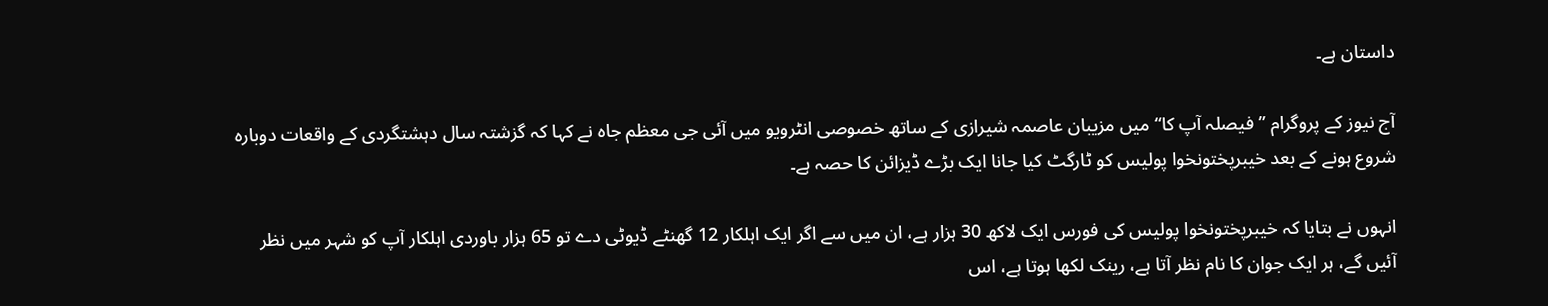داستان ہے۔

آج نیوز کے پروگرام ”فیصلہ آپ کا“ میں مزیبان عاصمہ شیرازی کے ساتھ خصوصی انٹرویو میں آئی جی معظم جاہ نے کہا کہ گزشتہ سال دہشتگردی کے واقعات دوبارہ شروع ہونے کے بعد خیبرپختونخوا پولیس کو ٹارگٹ کیا جانا ایک بڑے ڈیزائن کا حصہ ہے۔

انہوں نے بتایا کہ خیبرپختونخوا پولیس کی فورس ایک لاکھ 30 ہزار ہے، ان میں سے اگر ایک اہلکار 12 گھنٹے ڈیوٹی دے تو 65 ہزار باوردی اہلکار آپ کو شہر میں نظر آئیں گے، ہر ایک جوان کا نام نظر آتا ہے، رینک لکھا ہوتا ہے، اس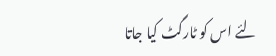لئے اس کو ٹارگٹ کیا جاتا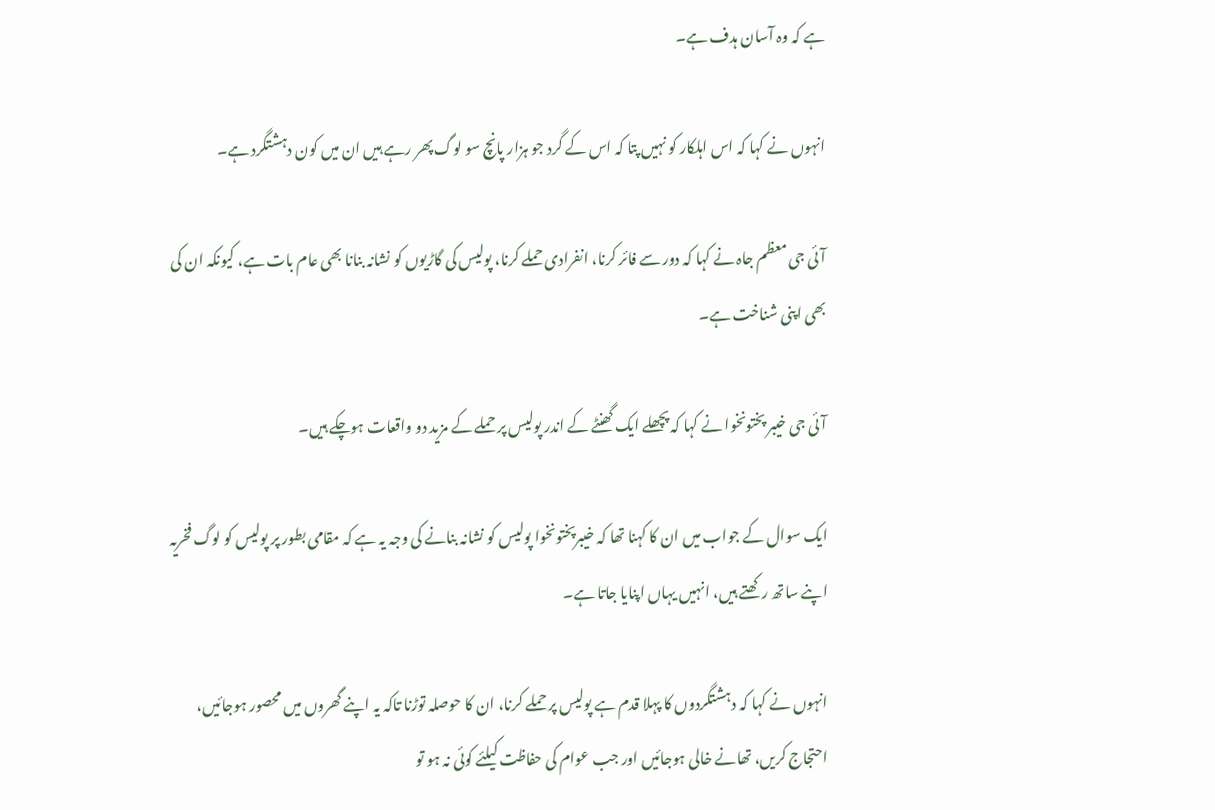ہے کہ وہ آسان ہدف ہے۔

انہوں نے کہا کہ اس اہلکار کو نہیں پتا کہ اس کے گرد جو ہزار پانچ سو لوگ پھر رہے ہیں ان میں کون دہشتگرد ہے۔

آئی جی معظم جاہ نے کہا کہ دور سے فائر کرنا، انفرادی حملے کرنا، پولیس کی گاڑیوں کو نشانہ بنانا بھی عام بات ہے، کیونکہ ان کی بھی اپنی شناخت ہے۔

آئی جی خیبر پختونخوا نے کہا کہ پچھلے ایک گھنٹے کے اندر پولیس پر حملے کے مزید دو واقعات ہوچکے ہیں۔

ایک سوال کے جواب میں ان کا کہنا تھا کہ خیبرپختونخوا پولیس کو نشانہ بنانے کی وجہ یہ ہے کہ مقامی بطور پر پولیس کو لوگ فخریہ اپنے ساتھ رکھتے ہیں، انہیں یہاں اپنایا جاتا ہے۔

انہوں نے کہا کہ دہشتگردوں کا پہلا قدم ہے پولیس پر حملے کرنا، ان کا حوصلہ توڑنا تاکہ یہ اپنے گھروں میں محصور ہوجائیں، احتجاج کریں، تھانے خالی ہوجائیں اور جب عوام کی حفاظت کیلئے کوئی نہ ہو تو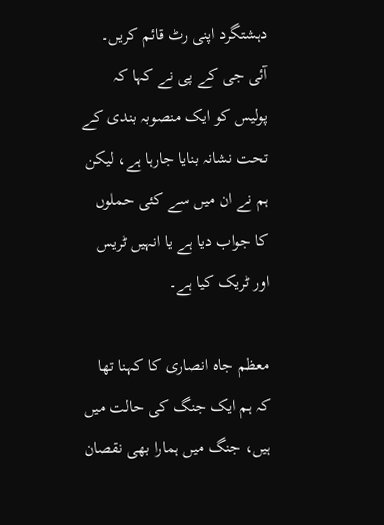دہشتگرد اپنی رٹ قائم کریں۔ آئی جی کے پی نے کہا کہ پولیس کو ایک منصوبہ بندی کے تحت نشانہ بنایا جارہا ہے، لیکن ہم نے ان میں سے کئی حملوں کا جواب دیا ہے یا انہیں ٹریس اور ٹریک کیا ہے۔

معظم جاہ انصاری کا کہنا تھا کہ ہم ایک جنگ کی حالت میں ہیں، جنگ میں ہمارا بھی نقصان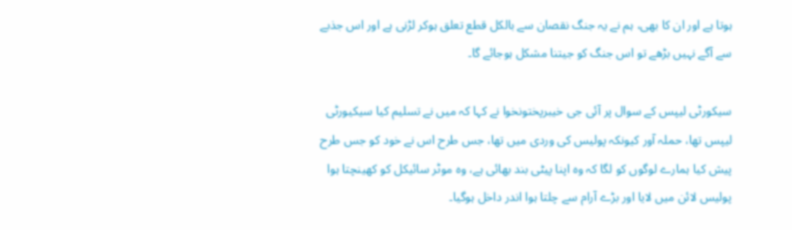ہوتا ہے اور ان کا بھی، ہم نے یہ جنگ نقصان سے بالکل قطع تعلق ہوکر لڑنی ہے اور اس جذبے سے آگے نہیں بڑھے تو اس جنگ کو جیتنا مشکل ہوجائے گا۔

سیکورٹی لیپس کے سوال پر آئی جی خیبرپختونخوا نے کہا کہ میں نے تسلیم کیا سیکیورٹی لیپس تھا، حملہ آور کیونکہ پولیس کی وردی میں تھا، جس طرح اس نے خود کو جس طرح پیش کیا ہمارے لوگوں کو لگا کہ وہ اپنا پیٹی بند بھائی ہے، وہ موٹر سائیکل کو کھینچتا ہوا پولیس لائن میں لایا اور بڑے آرام سے چلتا ہوا اندر داخل ہوگیا۔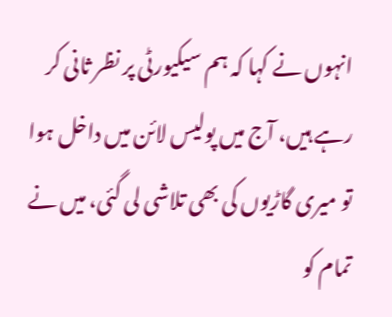انہوں نے کہا کہ ہم سیکیورٹی پر نظر ثانی کر رہے ہیں، آج میں پولیس لائن میں داخل ہوا تو میری گاڑیوں کی بھی تلاشی لی گئی، میں نے تمام کو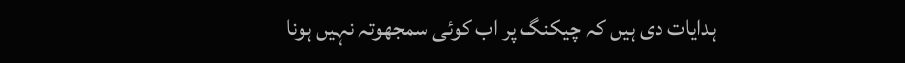ہدایات دی ہیں کہ چیکنگ پر اب کوئی سمجھوتہ نہیں ہونا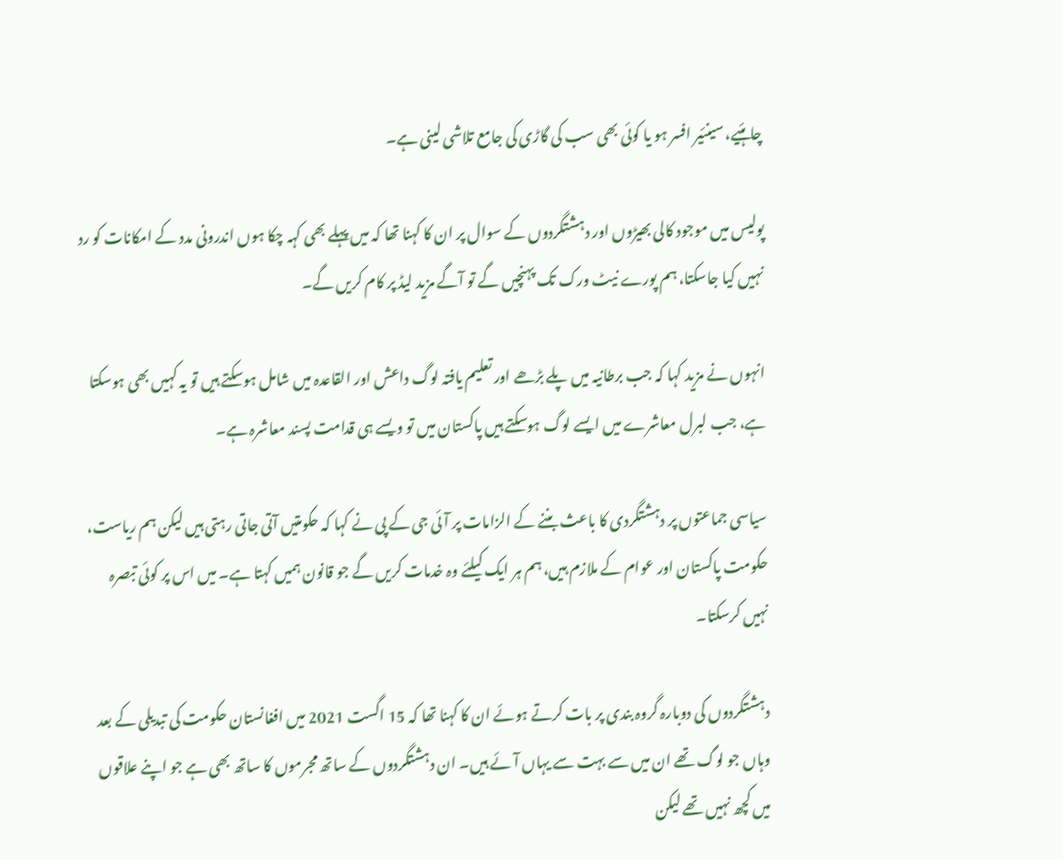چاہئیے، سینئیر افسر ہو یا کوئی بھی سب کی گاڑی کی جامع تلاشی لینی ہے۔

پولیس میں موجود کالی بھیڑوں اور دہشتگردوں کے سوال پر ان کا کہنا تھا کہ میں پہلے بھی کہہ چکا ہوں اندرونی مدد کے امکانات کو رد نہیں کیا جاسکتا، ہم پورے نیٹ ورک تک پہنچیں گے تو آگے مزید لیڈ پر کام کریں گے۔

انہوں نے مزید کہا کہ جب برطانیہ میں پلے بڑھے اور تعلیم یافتہ لوگ داعش اور القاعدہ میں شامل ہوسکتے ہیں تو یہ کہیں بھی ہوسکتا ہے، جب لبرل معاشرے میں ایسے لوگ ہوسکتے ہیں پاکستان میں تو ویسے ہی قدامت پسند معاشرہ ہے۔

سیاسی جماعتوں پر دہشتگردی کا باعث بننے کے الزامات پر آئی جی کے پی نے کہا کہ حکومتیں آتی جاتی رہتی ہیں لیکن ہم ریاست، حکومت پاکستان اور عوام کے ملازم ہیں، ہم ہر ایک کیلئے وہ خدمات کریں گے جو قانون ہمیں کہتا ہے۔ میں اس پر کوئی تبصرہ نہیں کرسکتا۔

دہشتگردوں کی دوبارہ گروہ بندی پر بات کرتے ہوئے ان کا کہنا تھا کہ 15 اگست 2021 میں افغانستان حکومت کی تبدیلی کے بعد وہاں جو لوگ تھے ان میں سے بہت سے یہاں آئے ہیں۔ ان دہشتگردوں کے ساتھ مجرموں کا ساتھ بھی ہے جو اپنے علاقوں میں کچھ نہیں تھے لیکن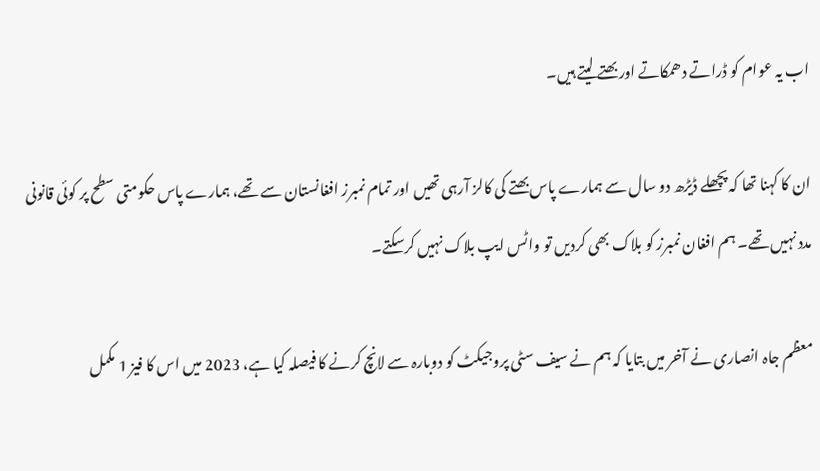اب یہ عوام کو ڈراتے دھمکاتے اور بھتے لیتے ہیں۔

ان کا کہنا تھا کہ پچھلے ڈیڑھ دو سال سے ہمارے پاس بھتے کی کالز آرہی تھیں اور تمام نمبرز افغانستان سے تھے، ہمارے پاس حکومتی سطح پر کوئی قانونی مدد نہیں تھے۔ ہم افغان نمبرز کو بلاک بھی کردیں تو واٹس ایپ بلاک نہیں کرسکتے۔

معظم جاہ انصاری نے آخر میں بتایا کہ ہم نے سیف سٹی پروجیکٹ کو دوبارہ سے لانچ کرنے کا فیصلہ کیا ہے، 2023 میں اس کا فیز 1 مکمل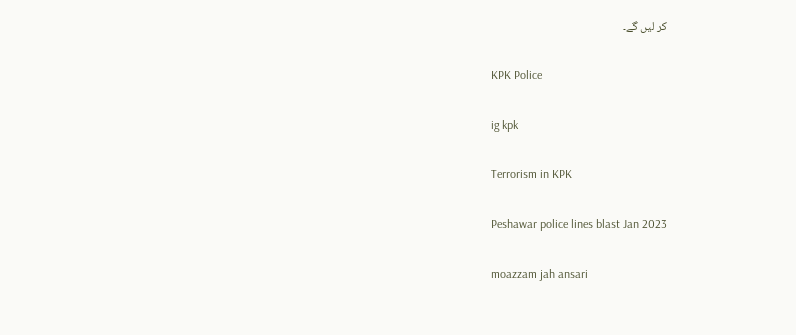کر لیں گے۔

KPK Police

ig kpk

Terrorism in KPK

Peshawar police lines blast Jan 2023

moazzam jah ansari